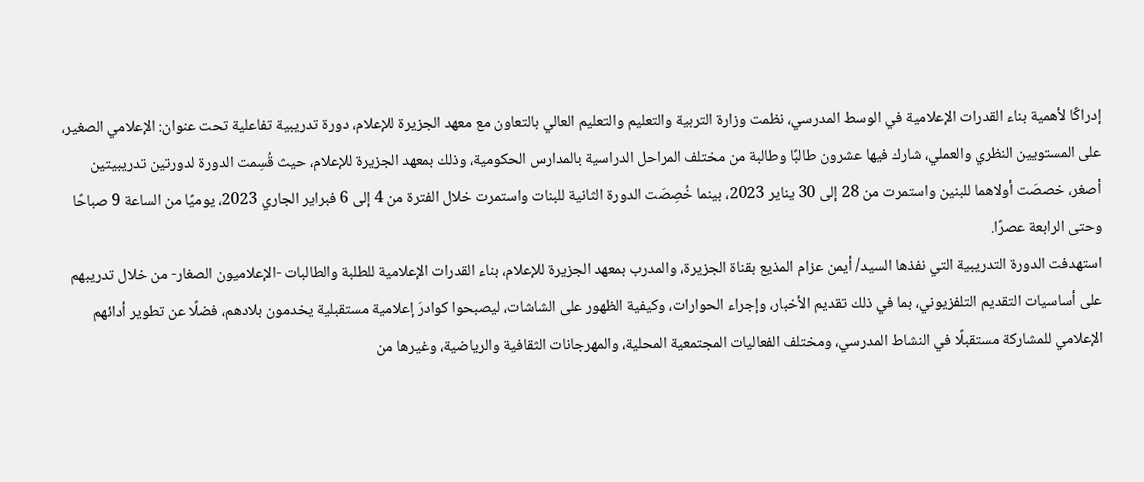إدراكًا لأهمية بناء القدرات الإعلامية في الوسط المدرسي، نظمت وزارة التربية والتعليم والتعليم العالي بالتعاون مع معهد الجزيرة للإعلام، دورة تدريبية تفاعلية تحت عنوان: الإعلامي الصغير، على المستويين النظري والعملي، شارك فيها عشرون طالبًا وطالبة من مختلف المراحل الدراسية بالمدارس الحكومية، وذلك بمعهد الجزيرة للإعلام، حيث قُسِمت الدورة لدورتين تدريبيتين أصغر، خصصَت أولاهما للبنين واستمرت من 28 إلى 30 يناير 2023، بينما خُصِصَت الدورة الثانية للبنات واستمرت خلال الفترة من 4 إلى 6 فبراير الجاري 2023، يوميًا من الساعة 9 صباحًا وحتى الرابعة عصرًا.
استهدفت الدورة التدريبية التي نفذها السيد/ أيمن عزام المذيع بقناة الجزيرة، والمدرب بمعهد الجزيرة للإعلام، بناء القدرات الإعلامية للطلبة والطالبات -الإعلاميون الصغار- من خلال تدريبهم على أساسيات التقديم التلفزيوني، بما في ذلك تقديم الأخبار، وإجراء الحوارات، وكيفية الظهور على الشاشات، ليصبحوا كوادرَ إعلامية مستقبلية يخدمون بلادهم، فضلًا عن تطوير أدائهم الإعلامي للمشاركة مستقبلًا في النشاط المدرسي، ومختلف الفعاليات المجتمعية المحلية، والمهرجانات الثقافية والرياضية، وغيرها من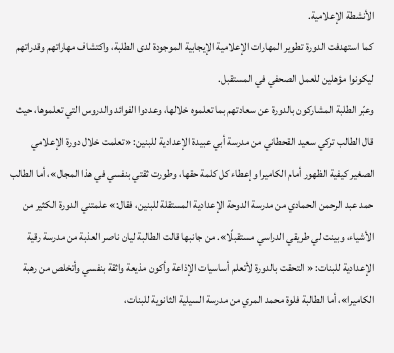الأنشطة الإعلامية.
كما استهدفت الدورة تطوير المهارات الإعلامية الإيجابية الموجودة لدى الطلبة، واكتشاف مهاراتهم وقدراتهم ليكونوا مؤهلين للعمل الصحفي في المستقبل.
وعبّر الطلبة المشاركون بالدورة عن سعادتهم بما تعلموه خلالها، وعددوا الفوائد والدروس التي تعلموها، حيث قال الطالب تركي سعيد القحطاني من مدرسة أبي عبيدة الإعدادية للبنين: «تعلمت خلال دورة الإعلامي الصغير كيفية الظهور أمام الكاميرا وإعطاء كل كلمة حقها، وطورت ثقتي بنفسي في هذا المجال»، أما الطالب حمد عبد الرحمن الحمادي من مدرسة الدوحة الإعدادية المستقلة للبنين، فقال:» علمتني الدورة الكثير من الأشياء، وبينت لي طريقي الدراسي مستقبلًا». من جانبها قالت الطالبة ليان ناصر العذبة من مدرسة رقية الإعدادية للبنات: « التحقت بالدورة لأتعلم أساسيات الإذاعة وأكون مذيعة واثقة بنفسي وأتخلص من رهبة الكاميرا»، أما الطالبة فلوة محمد المري من مدرسة السيلية الثانوية للبنات،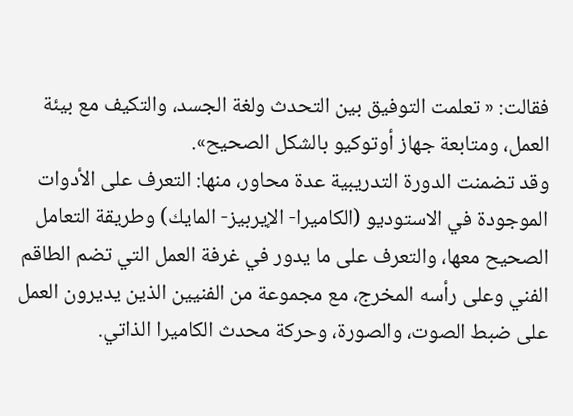فقالت: « تعلمت التوفيق بين التحدث ولغة الجسد، والتكيف مع بيئة العمل، ومتابعة جهاز أوتوكيو بالشكل الصحيح».
وقد تضمنت الدورة التدريبية عدة محاور، منها: التعرف على الأدوات الموجودة في الاستوديو (الكاميرا- الإيربيز- المايك) وطريقة التعامل الصحيح معها، والتعرف على ما يدور في غرفة العمل التي تضم الطاقم الفني وعلى رأسه المخرج، مع مجموعة من الفنيين الذين يديرون العمل على ضبط الصوت، والصورة، وحركة محدث الكاميرا الذاتي.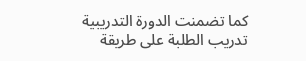كما تضمنت الدورة التدريبية تدريب الطلبة على طريقة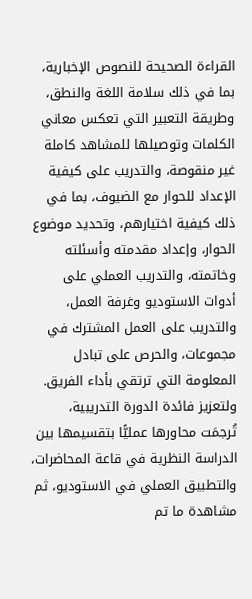القراءة الصحيحة للنصوص الإخبارية، بما في ذلك سلامة اللغة والنطق، وطريقة التعبير التي تعكس معاني الكلمات وتوصيلها للمشاهد كاملة غير منقوصة، والتدريب على كيفية الإعداد للحوار مع الضيوف، بما في ذلك كيفية اختيارهم، وتحديد موضوع الحوار، وإعداد مقدمته وأسئلته وخاتمته، والتدريب العملي على أدوات الاستوديو وغرفة العمل، والتدريب على العمل المشترك في مجموعات، والحرص على تبادل المعلومة التي ترتقي بأداء الفريق.
ولتعزيز فائدة الدورة التدريبية، تُرجمَت محاورها عمليًّا بتقسيمها بين الدراسة النظرية في قاعة المحاضرات، والتطبيق العملي في الاستوديو، ثم مشاهدة ما تم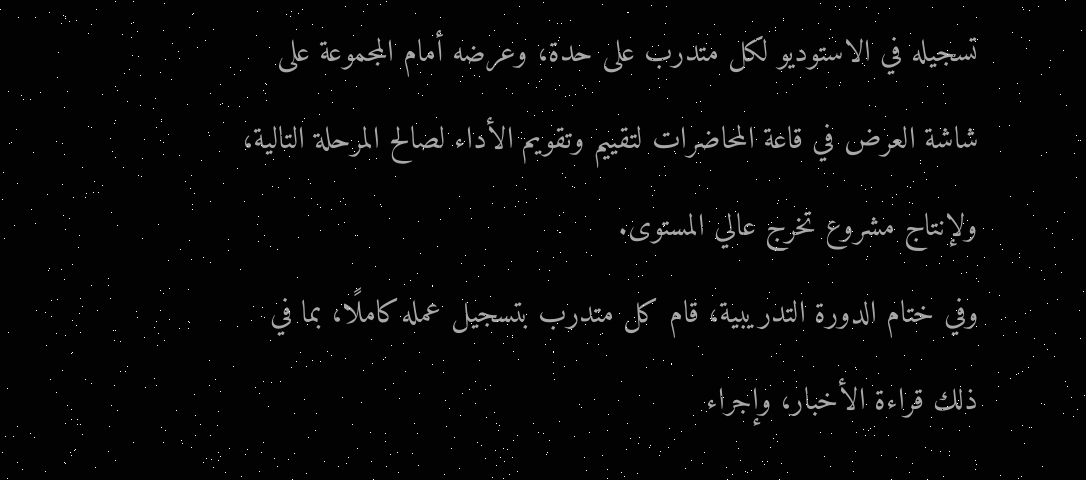تسجيله في الاستوديو لكل متدرب على حدة، وعرضه أمام المجموعة على شاشة العرض في قاعة المحاضرات لتقييم وتقويم الأداء لصالح المرحلة التالية، ولإنتاج مشروع تخرج عالي المستوى.
وفي ختام الدورة التدريبية، قام كل متدرب بتسجيل عمله كاملًا، بما في ذلك قراءة الأخبار، وإجراء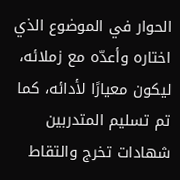الحوار في الموضوع الذي اختاره وأعدّه مع زملائه، ليكون معيارًا لأدائه، كما تم تسليم المتدربين شهادات تخرج والتقاط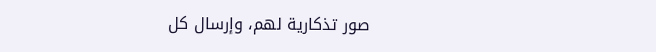صور تذكارية لهم، وإرسال كل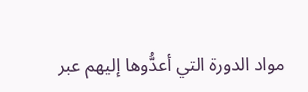مواد الدورة التي أعدُّوها إليهم عبر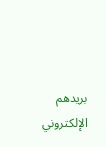بريدهم الإلكتروني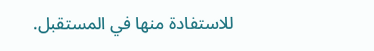للاستفادة منها في المستقبل.